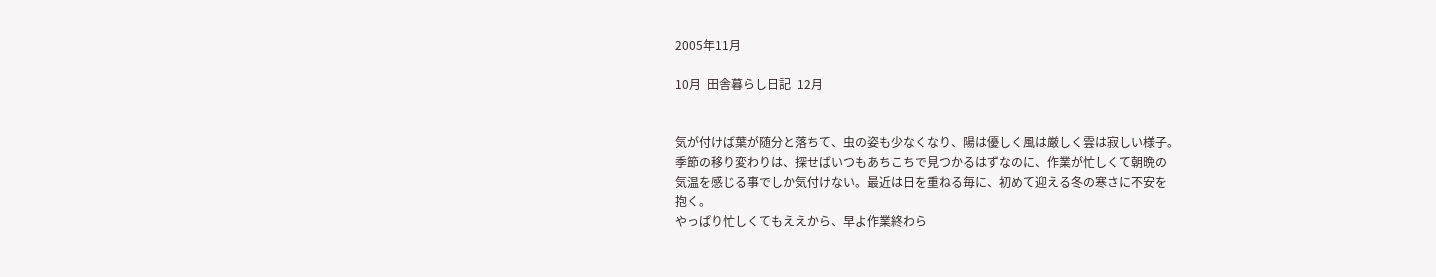2005年11月

10月  田舎暮らし日記  12月


気が付けば葉が随分と落ちて、虫の姿も少なくなり、陽は優しく風は厳しく雲は寂しい様子。
季節の移り変わりは、探せばいつもあちこちで見つかるはずなのに、作業が忙しくて朝晩の
気温を感じる事でしか気付けない。最近は日を重ねる毎に、初めて迎える冬の寒さに不安を
抱く。
やっぱり忙しくてもええから、早よ作業終わら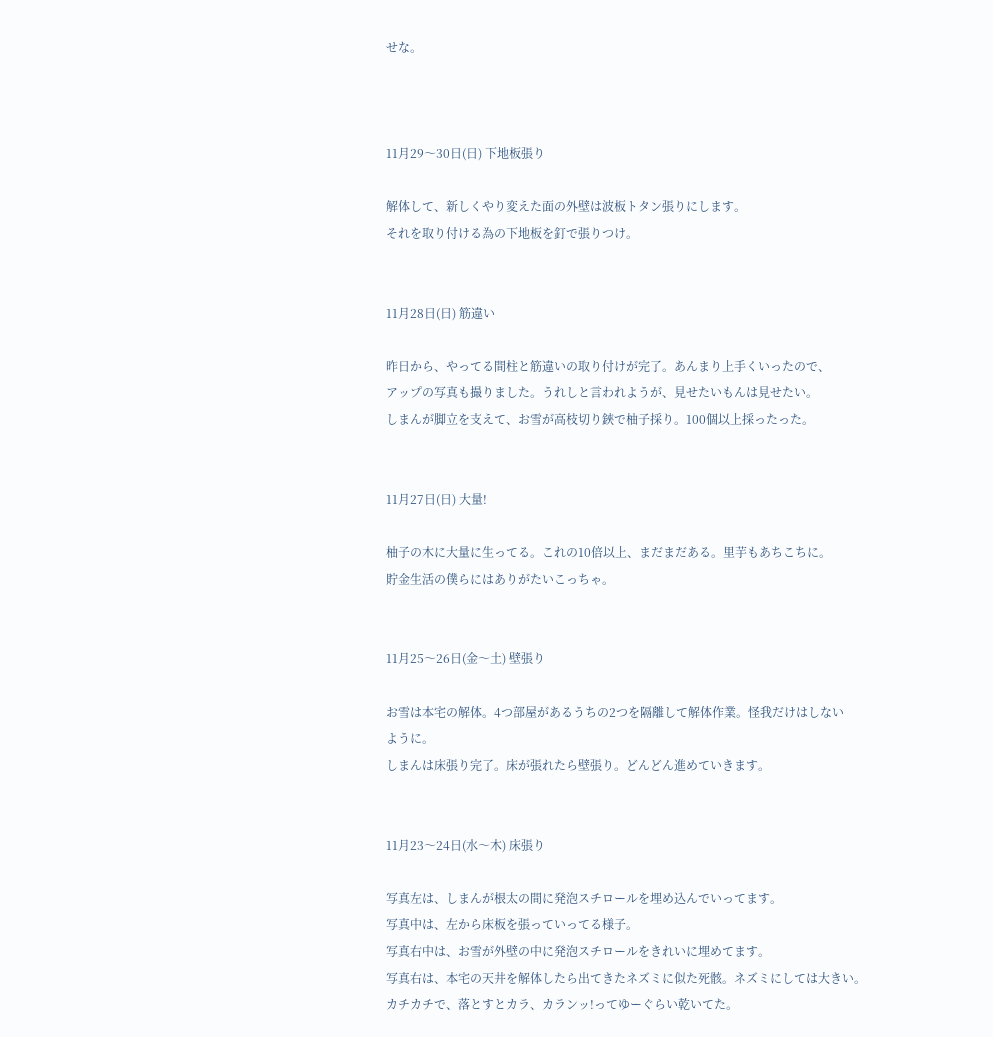せな。



11月29〜30日(日) 下地板張り

解体して、新しくやり変えた面の外壁は波板トタン張りにします。
それを取り付ける為の下地板を釘で張りつけ。


11月28日(日) 筋違い

昨日から、やってる間柱と筋違いの取り付けが完了。あんまり上手くいったので、
アップの写真も撮りました。うれしと言われようが、見せたいもんは見せたい。
しまんが脚立を支えて、お雪が高枝切り鋏で柚子採り。100個以上採ったった。


11月27日(日) 大量!

柚子の木に大量に生ってる。これの10倍以上、まだまだある。里芋もあちこちに。
貯金生活の僕らにはありがたいこっちゃ。


11月25〜26日(金〜土) 壁張り

お雪は本宅の解体。4つ部屋があるうちの2つを隔離して解体作業。怪我だけはしない
ように。
しまんは床張り完了。床が張れたら壁張り。どんどん進めていきます。


11月23〜24日(水〜木) 床張り

写真左は、しまんが根太の間に発泡スチロールを埋め込んでいってます。
写真中は、左から床板を張っていってる様子。
写真右中は、お雪が外壁の中に発泡スチロールをきれいに埋めてます。
写真右は、本宅の天井を解体したら出てきたネズミに似た死骸。ネズミにしては大きい。
カチカチで、落とすとカラ、カランッ!ってゆーぐらい乾いてた。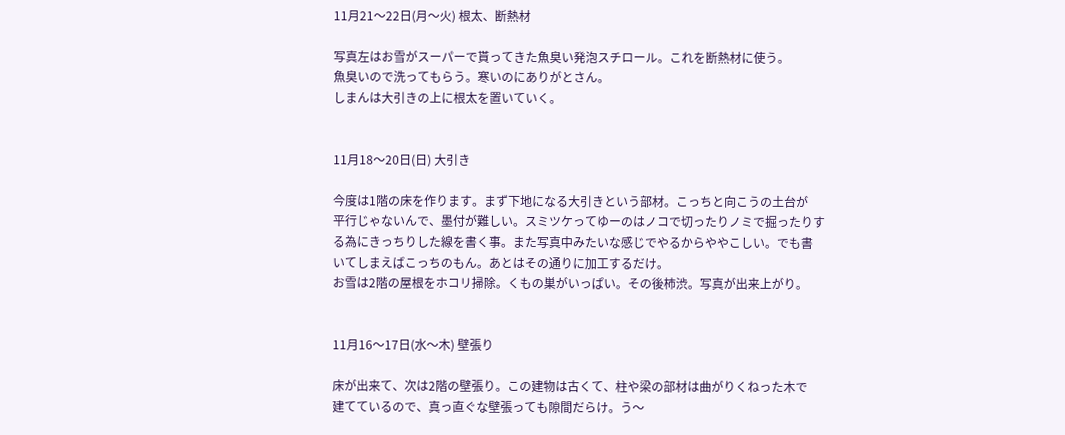11月21〜22日(月〜火) 根太、断熱材

写真左はお雪がスーパーで貰ってきた魚臭い発泡スチロール。これを断熱材に使う。
魚臭いので洗ってもらう。寒いのにありがとさん。
しまんは大引きの上に根太を置いていく。


11月18〜20日(日) 大引き

今度は1階の床を作ります。まず下地になる大引きという部材。こっちと向こうの土台が
平行じゃないんで、墨付が難しい。スミツケってゆーのはノコで切ったりノミで掘ったりす
る為にきっちりした線を書く事。また写真中みたいな感じでやるからややこしい。でも書
いてしまえばこっちのもん。あとはその通りに加工するだけ。
お雪は2階の屋根をホコリ掃除。くもの巣がいっぱい。その後柿渋。写真が出来上がり。


11月16〜17日(水〜木) 壁張り

床が出来て、次は2階の壁張り。この建物は古くて、柱や梁の部材は曲がりくねった木で
建てているので、真っ直ぐな壁張っても隙間だらけ。う〜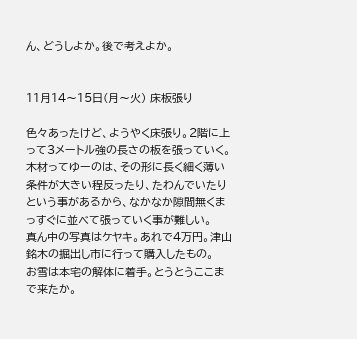ん、どうしよか。後で考えよか。


11月14〜15日(月〜火) 床板張り

色々あったけど、ようやく床張り。2階に上って3メートル強の長さの板を張っていく。
木材ってゆーのは、その形に長く細く薄い条件が大きい程反ったり、たわんでいたり
という事があるから、なかなか隙間無くまっすぐに並べて張っていく事が難しい。
真ん中の写真はケヤキ。あれで4万円。津山銘木の掘出し市に行って購入したもの。
お雪は本宅の解体に着手。とうとうここまで来たか。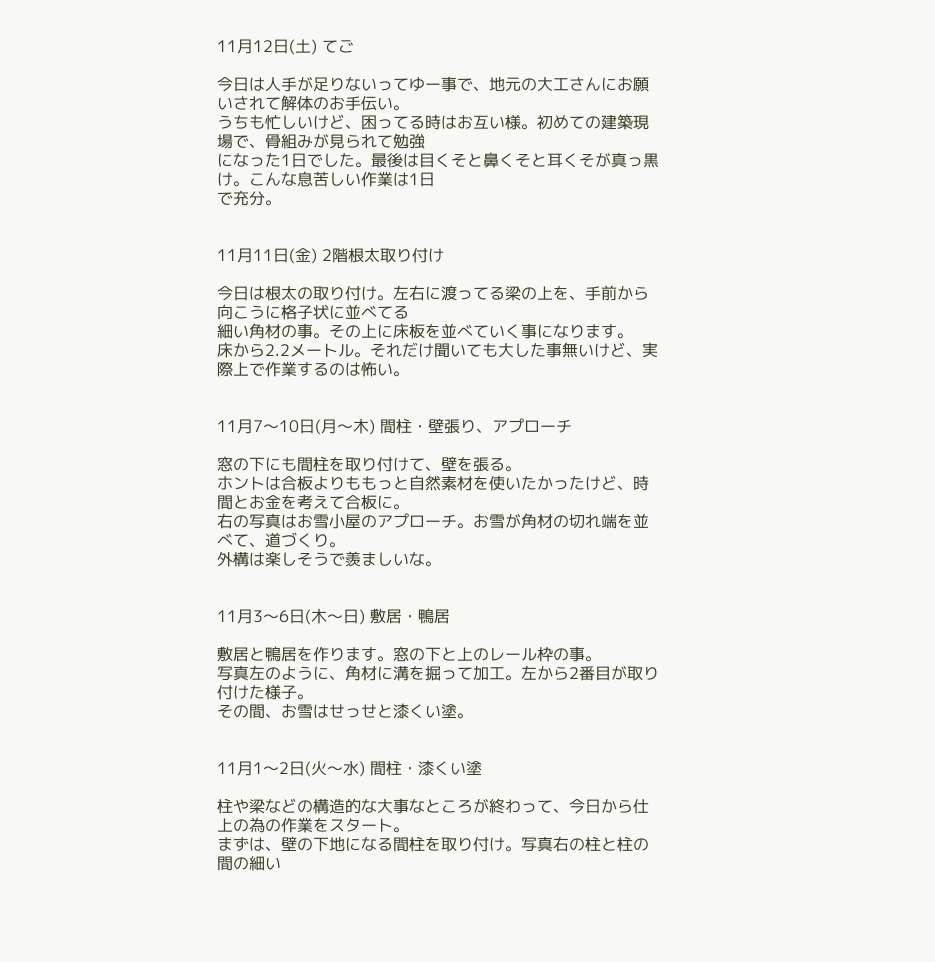11月12日(土) てご

今日は人手が足りないってゆー事で、地元の大工さんにお願いされて解体のお手伝い。
うちも忙しいけど、困ってる時はお互い様。初めての建築現場で、骨組みが見られて勉強
になった1日でした。最後は目くそと鼻くそと耳くそが真っ黒け。こんな息苦しい作業は1日
で充分。


11月11日(金) 2階根太取り付け

今日は根太の取り付け。左右に渡ってる梁の上を、手前から向こうに格子状に並べてる
細い角材の事。その上に床板を並べていく事になります。
床から2.2メートル。それだけ聞いても大した事無いけど、実際上で作業するのは怖い。


11月7〜10日(月〜木) 間柱・壁張り、アプローチ

窓の下にも間柱を取り付けて、壁を張る。
ホントは合板よりももっと自然素材を使いたかったけど、時間とお金を考えて合板に。
右の写真はお雪小屋のアプローチ。お雪が角材の切れ端を並べて、道づくり。
外構は楽しそうで羨ましいな。


11月3〜6日(木〜日) 敷居・鴨居

敷居と鴨居を作ります。窓の下と上のレール枠の事。
写真左のように、角材に溝を掘って加工。左から2番目が取り付けた様子。
その間、お雪はせっせと漆くい塗。


11月1〜2日(火〜水) 間柱・漆くい塗

柱や梁などの構造的な大事なところが終わって、今日から仕上の為の作業をスタート。
まずは、壁の下地になる間柱を取り付け。写真右の柱と柱の間の細い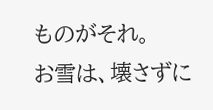ものがそれ。
お雪は、壊さずに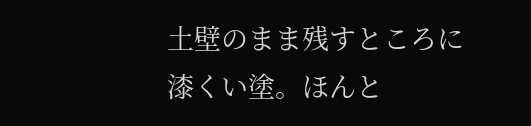土壁のまま残すところに漆くい塗。ほんと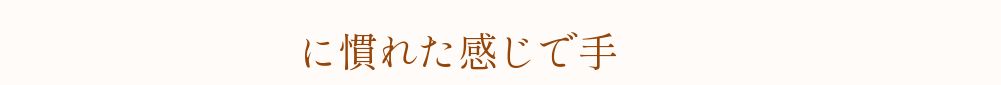に慣れた感じで手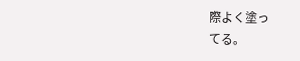際よく塗っ
てる。